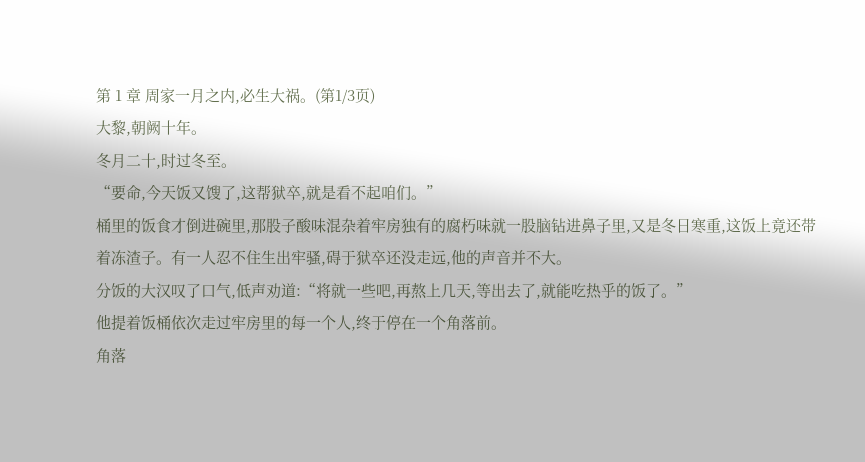第 1 章 周家一月之内,必生大祸。(第1/3页)
大黎,朝阙十年。
冬月二十,时过冬至。
“要命,今天饭又馊了,这帮狱卒,就是看不起咱们。”
桶里的饭食才倒进碗里,那股子酸味混杂着牢房独有的腐朽味就一股脑钻进鼻子里,又是冬日寒重,这饭上竟还带着冻渣子。有一人忍不住生出牢骚,碍于狱卒还没走远,他的声音并不大。
分饭的大汉叹了口气,低声劝道:“将就一些吧,再熬上几天,等出去了,就能吃热乎的饭了。”
他提着饭桶依次走过牢房里的每一个人,终于停在一个角落前。
角落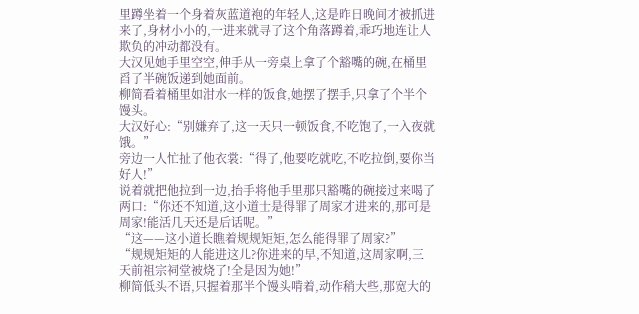里蹲坐着一个身着灰蓝道袍的年轻人,这是昨日晚间才被抓进来了,身材小小的,一进来就寻了这个角落蹲着,乖巧地连让人欺负的冲动都没有。
大汉见她手里空空,伸手从一旁桌上拿了个豁嘴的碗,在桶里舀了半碗饭递到她面前。
柳简看着桶里如泔水一样的饭食,她摆了摆手,只拿了个半个馒头。
大汉好心:“别嫌弃了,这一天只一顿饭食,不吃饱了,一入夜就饿。”
旁边一人忙扯了他衣裳:“得了,他要吃就吃,不吃拉倒,要你当好人!”
说着就把他拉到一边,抬手将他手里那只豁嘴的碗接过来喝了两口:“你还不知道,这小道士是得罪了周家才进来的,那可是周家!能活几天还是后话呢。”
“这——这小道长瞧着规规矩矩,怎么能得罪了周家?”
“规规矩矩的人能进这儿?你进来的早,不知道,这周家啊,三天前祖宗祠堂被烧了!全是因为她!”
柳简低头不语,只握着那半个馒头啃着,动作稍大些,那宽大的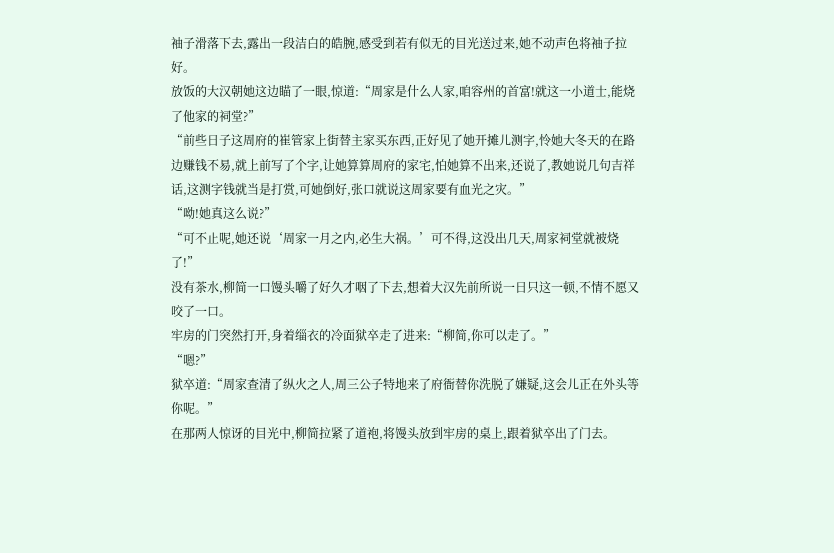袖子滑落下去,露出一段洁白的皓腕,感受到若有似无的目光送过来,她不动声色将袖子拉好。
放饭的大汉朝她这边瞄了一眼,惊道:“周家是什么人家,咱容州的首富!就这一小道士,能烧了他家的祠堂?”
“前些日子这周府的崔管家上街替主家买东西,正好见了她开摊儿测字,怜她大冬天的在路边赚钱不易,就上前写了个字,让她算算周府的家宅,怕她算不出来,还说了,教她说几句吉祥话,这测字钱就当是打赏,可她倒好,张口就说这周家要有血光之灾。”
“呦!她真这么说?”
“可不止呢,她还说‘周家一月之内,必生大祸。’可不得,这没出几天,周家祠堂就被烧了!”
没有茶水,柳简一口馒头嚼了好久才咽了下去,想着大汉先前所说一日只这一顿,不情不愿又咬了一口。
牢房的门突然打开,身着缁衣的冷面狱卒走了进来:“柳简,你可以走了。”
“嗯?”
狱卒道:“周家查清了纵火之人,周三公子特地来了府衙替你洗脱了嫌疑,这会儿正在外头等你呢。”
在那两人惊讶的目光中,柳简拉紧了道袍,将馒头放到牢房的桌上,跟着狱卒出了门去。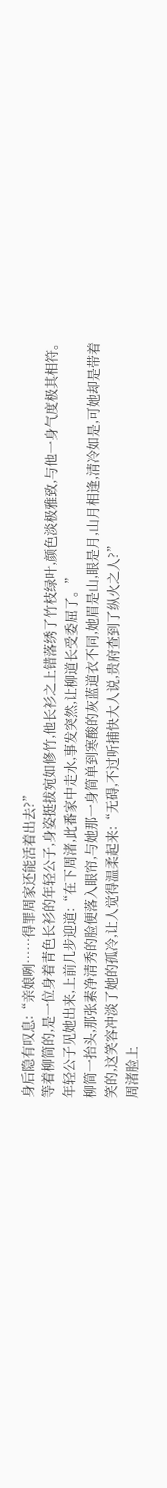身后隐有叹息:“亲娘咧……得罪周家还能活着出去?”
等着柳简的,是一位身着青色长衫的年轻公子,身姿挺拔宛如修竹,他长衫之上错落绣了竹枝绿叶,颜色淡极雅致,与他一身气度极其相符。
年轻公子见她出来,上前几步迎道:“在下周渚,此番家中走水,事发突然,让柳道长受委屈了。”
柳简一抬头,那张素净清秀的脸便落入眼帘,与她那一身简单到寒酸的灰蓝道衣不同,她眉是山,眼是月,山月相逢,清冷如是,可她却是带着笑的,这笑容冲淡了她的孤冷,让人觉得温柔起来:“无碍,不过听捕快大人说,贵府查到了纵火之人?”
周渚脸上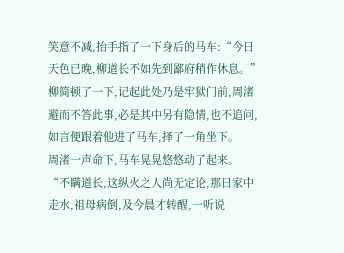笑意不减,抬手指了一下身后的马车:“今日天色已晚,柳道长不如先到鄙府稍作休息。”
柳简顿了一下,记起此处乃是牢狱门前,周渚避而不答此事,必是其中另有隐情,也不追问,如言便跟着他进了马车,择了一角坐下。
周渚一声命下,马车晃晃悠悠动了起来。
“不瞒道长,这纵火之人尚无定论,那日家中走水,祖母病倒,及今晨才转醒,一听说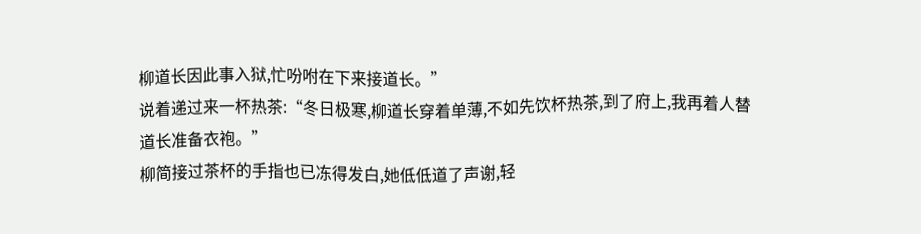柳道长因此事入狱,忙吩咐在下来接道长。”
说着递过来一杯热茶:“冬日极寒,柳道长穿着单薄,不如先饮杯热茶,到了府上,我再着人替道长准备衣袍。”
柳简接过茶杯的手指也已冻得发白,她低低道了声谢,轻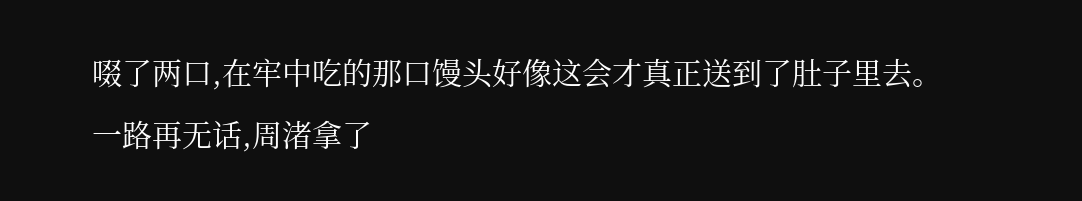啜了两口,在牢中吃的那口馒头好像这会才真正送到了肚子里去。
一路再无话,周渚拿了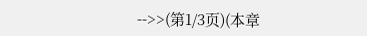-->>(第1/3页)(本章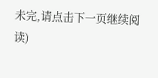未完,请点击下一页继续阅读)